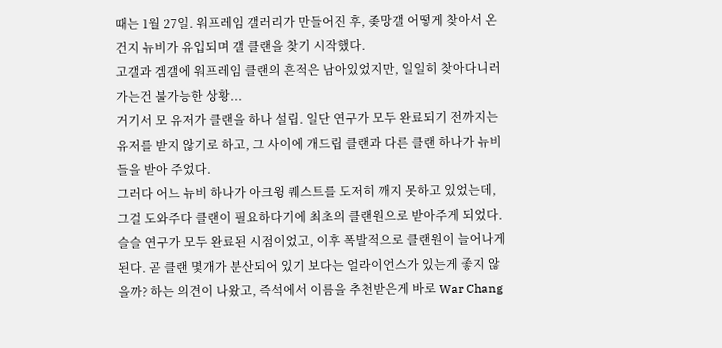때는 1월 27일. 워프레임 갤러리가 만들어진 후, 좆망갤 어떻게 찾아서 온건지 뉴비가 유입되며 갤 클랜을 찾기 시작했다.
고갤과 겜갤에 워프레임 클랜의 흔적은 남아있었지만, 일일히 찾아다니러 가는건 불가능한 상황...
거기서 모 유저가 클랜을 하나 설립. 일단 연구가 모두 완료되기 전까지는 유저를 받지 않기로 하고, 그 사이에 개드립 클랜과 다른 클랜 하나가 뉴비들을 받아 주었다.
그러다 어느 뉴비 하나가 아크윙 퀘스트를 도저히 깨지 못하고 있었는데, 그걸 도와주다 클랜이 필요하다기에 최초의 클랜원으로 받아주게 되었다.
슬슬 연구가 모두 완료된 시점이었고, 이후 폭발적으로 클랜원이 늘어나게 된다. 곧 클랜 몇개가 분산되어 있기 보다는 얼라이언스가 있는게 좋지 않을까? 하는 의견이 나왔고, 즉석에서 이름을 추천받은게 바로 War Chang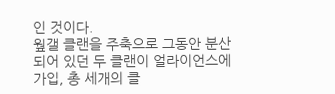인 것이다.
웦갤 클랜을 주축으로 그동안 분산되어 있던 두 클랜이 얼라이언스에 가입, 총 세개의 클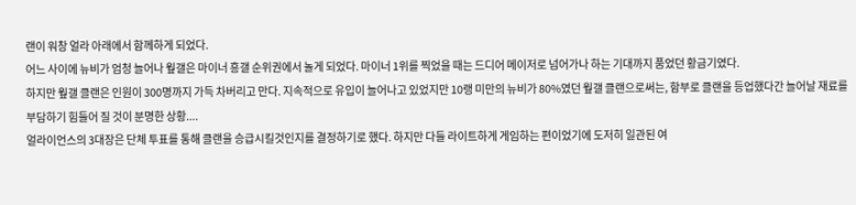랜이 워창 얼라 아래에서 함께하게 되었다.
어느 사이에 뉴비가 엄청 늘어나 웦갤은 마이너 흥갤 순위권에서 놀게 되었다. 마이너 1위를 찍었을 때는 드디어 메이저로 넘어가나 하는 기대까지 품었던 황금기였다.
하지만 웦갤 클랜은 인원이 300명까지 가득 차버리고 만다. 지속적으로 유입이 늘어나고 있었지만 10랭 미만의 뉴비가 80%였던 웦갤 클랜으로써는, 함부로 클랜을 등업했다간 늘어날 재료를 부담하기 힘들어 질 것이 분명한 상황....
얼라이언스의 3대장은 단체 투표를 통해 클랜을 승급시킬것인지를 결정하기로 했다. 하지만 다들 라이트하게 게임하는 편이었기에 도저히 일관된 여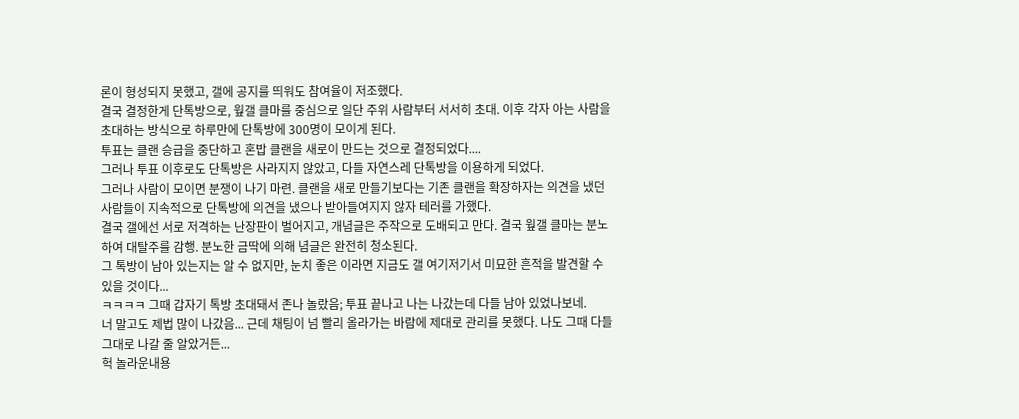론이 형성되지 못했고, 갤에 공지를 띄워도 참여율이 저조했다.
결국 결정한게 단톡방으로, 웦갤 클마를 중심으로 일단 주위 사람부터 서서히 초대. 이후 각자 아는 사람을 초대하는 방식으로 하루만에 단톡방에 300명이 모이게 된다.
투표는 클랜 승급을 중단하고 혼밥 클랜을 새로이 만드는 것으로 결정되었다....
그러나 투표 이후로도 단톡방은 사라지지 않았고, 다들 자연스레 단톡방을 이용하게 되었다.
그러나 사람이 모이면 분쟁이 나기 마련. 클랜을 새로 만들기보다는 기존 클랜을 확장하자는 의견을 냈던 사람들이 지속적으로 단톡방에 의견을 냈으나 받아들여지지 않자 테러를 가했다.
결국 갤에선 서로 저격하는 난장판이 벌어지고, 개념글은 주작으로 도배되고 만다. 결국 웦갤 클마는 분노하여 대탈주를 감행. 분노한 금딱에 의해 념글은 완전히 청소된다.
그 톡방이 남아 있는지는 알 수 없지만, 눈치 좋은 이라면 지금도 갤 여기저기서 미묘한 흔적을 발견할 수 있을 것이다...
ㅋㅋㅋㅋ 그때 갑자기 톡방 초대돼서 존나 놀랐음; 투표 끝나고 나는 나갔는데 다들 남아 있었나보네.
너 말고도 제법 많이 나갔음... 근데 채팅이 넘 빨리 올라가는 바람에 제대로 관리를 못했다. 나도 그때 다들 그대로 나갈 줄 알았거든...
헉 놀라운내용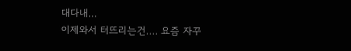대다내...
이제와서 터뜨리는건.... 요즘 자꾸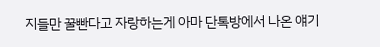지들만 꿀빤다고 자랑하는게 아마 단톡방에서 나온 얘기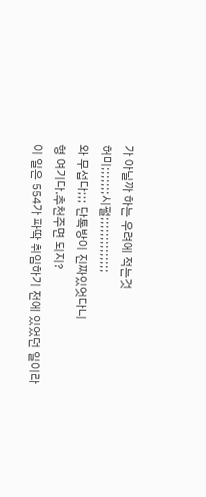가 아닐까 하는 우려에 적는것
허미;;;;;;;시펄;;;;;;;;;;;;;;
와 무섭다;;; 단톡방이 진짜있엇다니
형 여기다.추천주면 되지?
이 일은 554가 파딱 취임하기 전에 있었던 일이라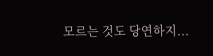모르는 것도 당연하지...